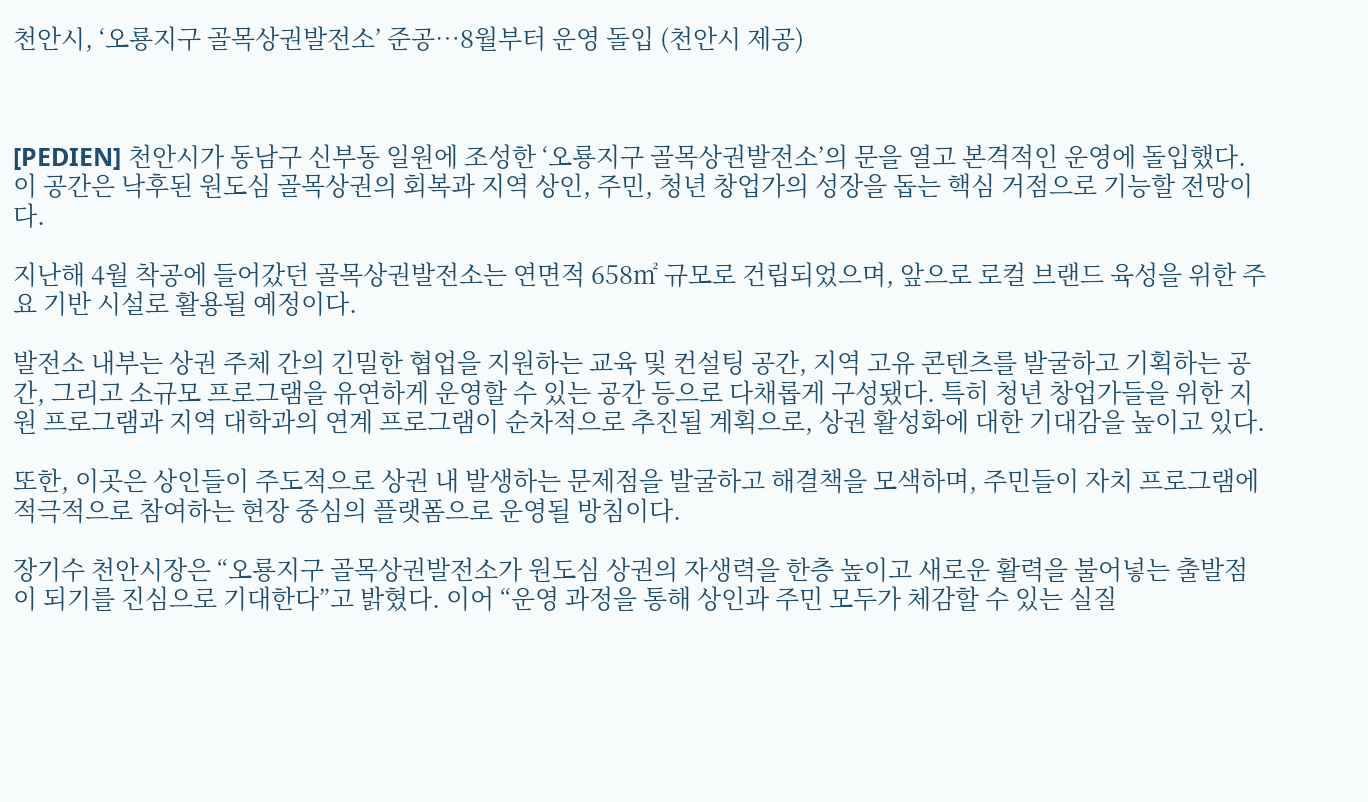천안시, ‘오룡지구 골목상권발전소’ 준공…8월부터 운영 돌입 (천안시 제공)



[PEDIEN] 천안시가 동남구 신부동 일원에 조성한 ‘오룡지구 골목상권발전소’의 문을 열고 본격적인 운영에 돌입했다. 이 공간은 낙후된 원도심 골목상권의 회복과 지역 상인, 주민, 청년 창업가의 성장을 돕는 핵심 거점으로 기능할 전망이다.

지난해 4월 착공에 들어갔던 골목상권발전소는 연면적 658㎡ 규모로 건립되었으며, 앞으로 로컬 브랜드 육성을 위한 주요 기반 시설로 활용될 예정이다.

발전소 내부는 상권 주체 간의 긴밀한 협업을 지원하는 교육 및 컨설팅 공간, 지역 고유 콘텐츠를 발굴하고 기획하는 공간, 그리고 소규모 프로그램을 유연하게 운영할 수 있는 공간 등으로 다채롭게 구성됐다. 특히 청년 창업가들을 위한 지원 프로그램과 지역 대학과의 연계 프로그램이 순차적으로 추진될 계획으로, 상권 활성화에 대한 기대감을 높이고 있다.

또한, 이곳은 상인들이 주도적으로 상권 내 발생하는 문제점을 발굴하고 해결책을 모색하며, 주민들이 자치 프로그램에 적극적으로 참여하는 현장 중심의 플랫폼으로 운영될 방침이다.

장기수 천안시장은 “오룡지구 골목상권발전소가 원도심 상권의 자생력을 한층 높이고 새로운 활력을 불어넣는 출발점이 되기를 진심으로 기대한다”고 밝혔다. 이어 “운영 과정을 통해 상인과 주민 모두가 체감할 수 있는 실질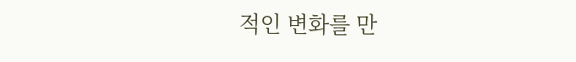적인 변화를 만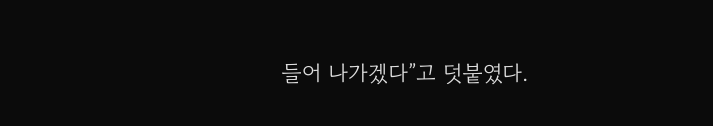들어 나가겠다”고 덧붙였다.